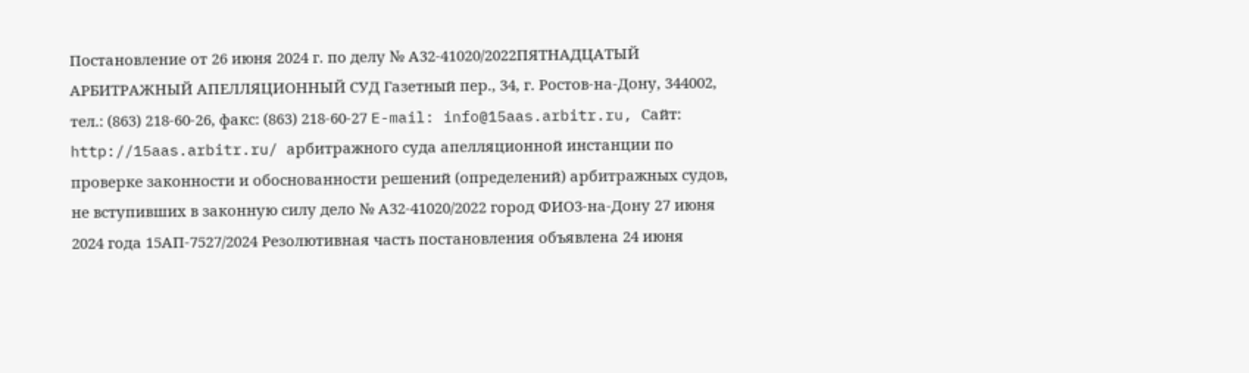Постановление от 26 июня 2024 г. по делу № А32-41020/2022ПЯТНАДЦАТЫЙ АРБИТРАЖНЫЙ АПЕЛЛЯЦИОННЫЙ СУД Газетный пер., 34, г. Ростов-на-Дону, 344002, тел.: (863) 218-60-26, факс: (863) 218-60-27 E-mail: info@15aas.arbitr.ru, Сайт: http://15aas.arbitr.ru/ арбитражного суда апелляционной инстанции по проверке законности и обоснованности решений (определений) арбитражных судов, не вступивших в законную силу дело № А32-41020/2022 город ФИО3-на-Дону 27 июня 2024 года 15АП-7527/2024 Резолютивная часть постановления объявлена 24 июня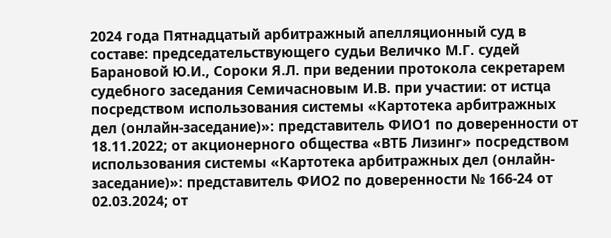2024 года Пятнадцатый арбитражный апелляционный суд в составе: председательствующего судьи Величко М.Г. судей Барановой Ю.И., Сороки Я.Л. при ведении протокола секретарем судебного заседания Семичасновым И.В. при участии: от истца посредством использования системы «Картотека арбитражных дел (онлайн-заседание)»: представитель ФИО1 по доверенности от 18.11.2022; от акционерного общества «ВТБ Лизинг» посредством использования системы «Картотека арбитражных дел (онлайн-заседание)»: представитель ФИО2 по доверенности № 166-24 от 02.03.2024; от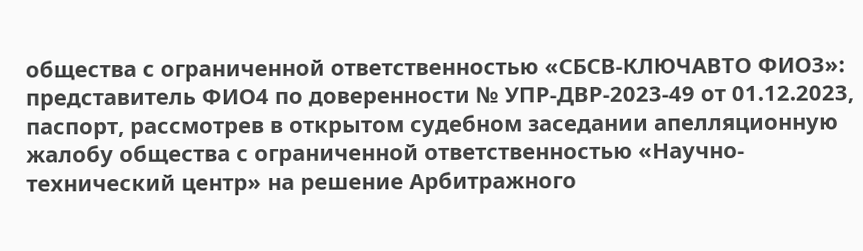общества с ограниченной ответственностью «СБСВ-КЛЮЧАВТО ФИО3»: представитель ФИО4 по доверенности № УПР-ДВР-2023-49 от 01.12.2023, паспорт, рассмотрев в открытом судебном заседании апелляционную жалобу общества с ограниченной ответственностью «Научно-технический центр» на решение Арбитражного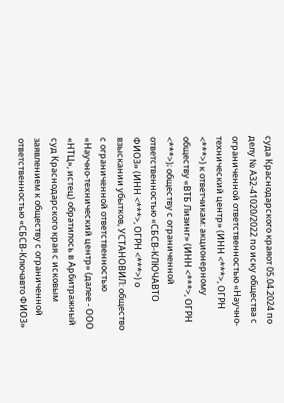суда Краснодарского краяот 05.04.2024 по делу № А32-41020/2022 по иску общества с ограниченной ответственностью «Научно-технический центр» (ИНН <***>, ОГРН <***>) к ответчикам: акционерному обществу «ВТБ Лизинг» (ИНН <***>, ОГРН <***>); обществу с ограниченной ответственностью «СБСВ-КЛЮЧАВТО ФИО3» (ИНН <***>, ОГРН <***>) о взыскании убытков, УСТАНОВИЛ: общество с ограниченной ответственностью «Научно-технический центр» (далее - ООО «НТЦ», истец) обратилось в Арбитражный суд Краснодарского края с исковым заявлением к обществу с ограниченной ответственностью «СБСВ-Ключавто ФИО3»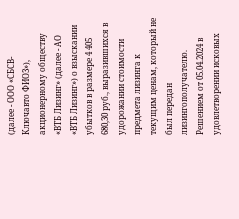(далее - ООО «СБСВ-Ключавто ФИО3»), акционерному обществу «ВТБ Лизинг» (далее - АО «ВТБ Лизинг») о взыскании убытков в размере 4 405 680,30 руб., выразившихся в удорожании стоимости предмета лизинга к текущим ценам, который не был передан лизингополучателю. Решением от 05.04.2024 в удовлетворении исковых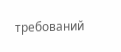требований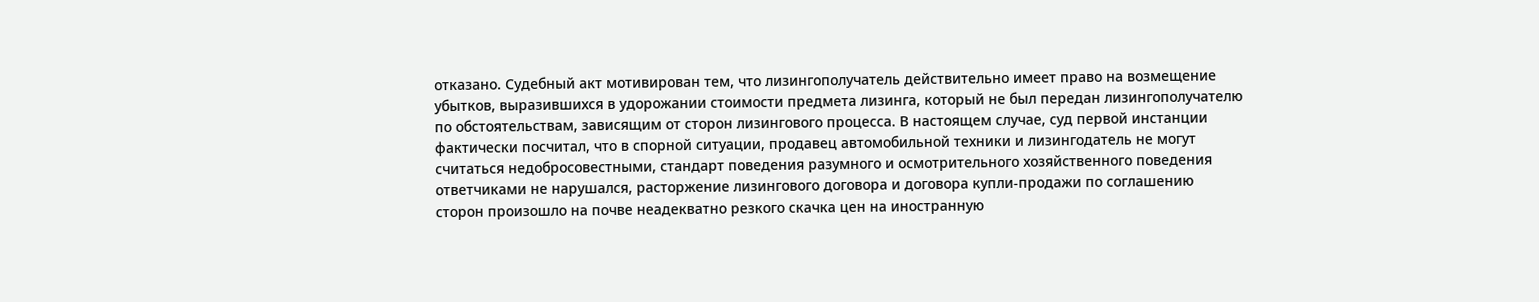отказано. Судебный акт мотивирован тем, что лизингополучатель действительно имеет право на возмещение убытков, выразившихся в удорожании стоимости предмета лизинга, который не был передан лизингополучателю по обстоятельствам, зависящим от сторон лизингового процесса. В настоящем случае, суд первой инстанции фактически посчитал, что в спорной ситуации, продавец автомобильной техники и лизингодатель не могут считаться недобросовестными, стандарт поведения разумного и осмотрительного хозяйственного поведения ответчиками не нарушался, расторжение лизингового договора и договора купли-продажи по соглашению сторон произошло на почве неадекватно резкого скачка цен на иностранную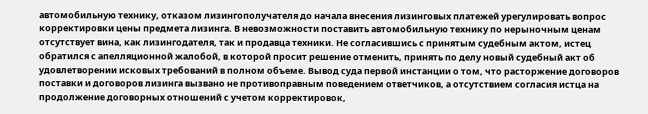автомобильную технику, отказом лизингополучателя до начала внесения лизинговых платежей урегулировать вопрос корректировки цены предмета лизинга. В невозможности поставить автомобильную технику по нерыночным ценам отсутствует вина, как лизингодателя, так и продавца техники. Не согласившись с принятым судебным актом, истец обратился с апелляционной жалобой, в которой просит решение отменить, принять по делу новый судебный акт об удовлетворении исковых требований в полном объеме. Вывод суда первой инстанции о том, что расторжение договоров поставки и договоров лизинга вызвано не противоправным поведением ответчиков, а отсутствием согласия истца на продолжение договорных отношений с учетом корректировок,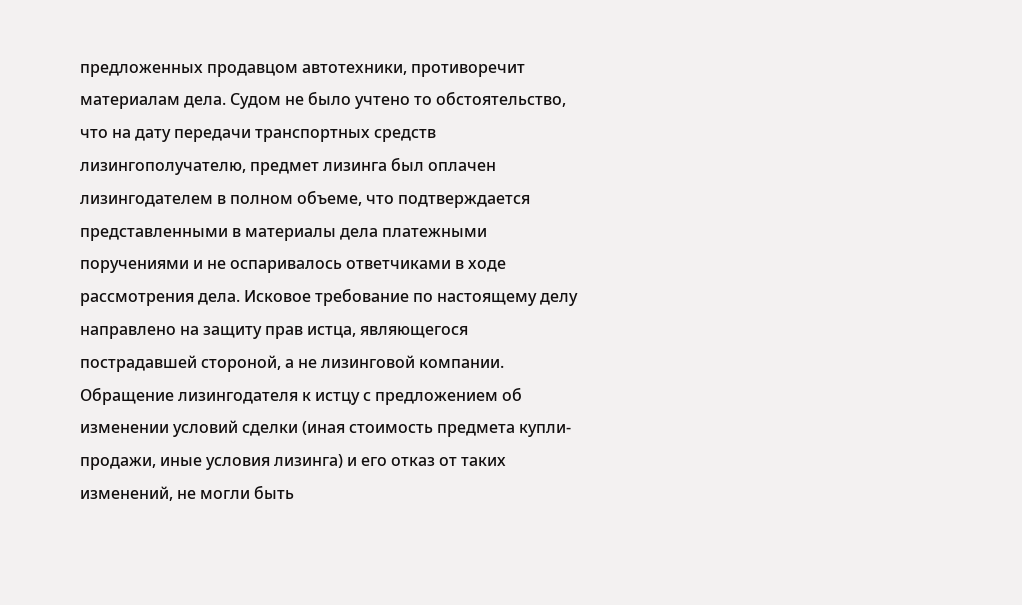предложенных продавцом автотехники, противоречит материалам дела. Судом не было учтено то обстоятельство, что на дату передачи транспортных средств лизингополучателю, предмет лизинга был оплачен лизингодателем в полном объеме, что подтверждается представленными в материалы дела платежными поручениями и не оспаривалось ответчиками в ходе рассмотрения дела. Исковое требование по настоящему делу направлено на защиту прав истца, являющегося пострадавшей стороной, а не лизинговой компании. Обращение лизингодателя к истцу с предложением об изменении условий сделки (иная стоимость предмета купли-продажи, иные условия лизинга) и его отказ от таких изменений, не могли быть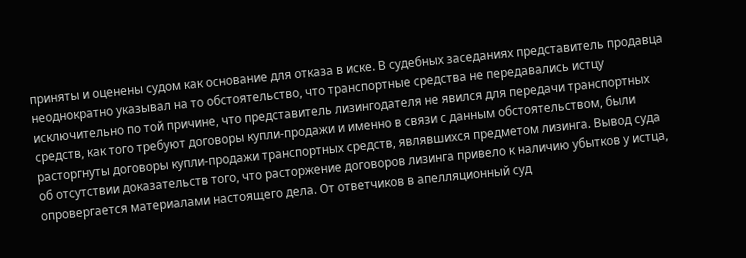приняты и оценены судом как основание для отказа в иске. В судебных заседаниях представитель продавца неоднократно указывал на то обстоятельство, что транспортные средства не передавались истцу исключительно по той причине, что представитель лизингодателя не явился для передачи транспортных средств, как того требуют договоры купли-продажи и именно в связи с данным обстоятельством, были расторгнуты договоры купли-продажи транспортных средств, являвшихся предметом лизинга. Вывод суда об отсутствии доказательств того, что расторжение договоров лизинга привело к наличию убытков у истца, опровергается материалами настоящего дела. От ответчиков в апелляционный суд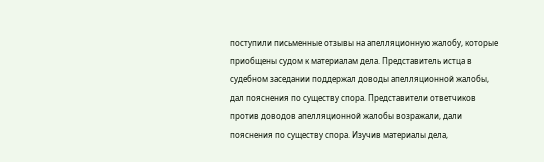поступили письменные отзывы на апелляционную жалобу, которые приобщены судом к материалам дела. Представитель истца в судебном заседании поддержал доводы апелляционной жалобы, дал пояснения по существу спора. Представители ответчиков против доводов апелляционной жалобы возражали, дали пояснения по существу спора. Изучив материалы дела,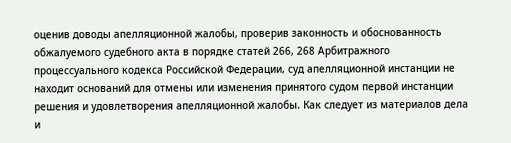оценив доводы апелляционной жалобы, проверив законность и обоснованность обжалуемого судебного акта в порядке статей 266, 268 Арбитражного процессуального кодекса Российской Федерации, суд апелляционной инстанции не находит оснований для отмены или изменения принятого судом первой инстанции решения и удовлетворения апелляционной жалобы. Как следует из материалов дела и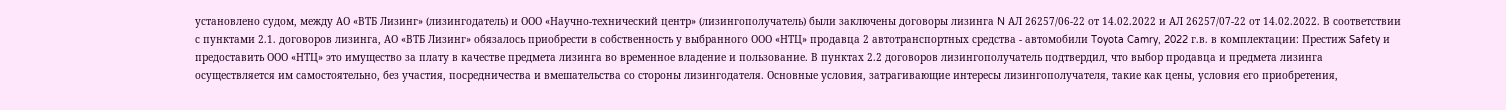установлено судом, между АО «ВТБ Лизинг» (лизингодатель) и ООО «Научно-технический центр» (лизингополучатель) были заключены договоры лизинга N АЛ 26257/06-22 от 14.02.2022 и АЛ 26257/07-22 от 14.02.2022. В соответствии с пунктами 2.1. договоров лизинга, АО «ВТБ Лизинг» обязалось приобрести в собственность у выбранного ООО «НТЦ» продавца 2 автотранспортных средства - автомобили Toyota Camry, 2022 г.в. в комплектации: Престиж Safety и предоставить ООО «НТЦ» это имущество за плату в качестве предмета лизинга во временное владение и пользование. В пунктах 2.2 договоров лизингополучатель подтвердил, что выбор продавца и предмета лизинга осуществляется им самостоятельно, без участия, посредничества и вмешательства со стороны лизингодателя. Основные условия, затрагивающие интересы лизингополучателя, такие как цены, условия его приобретения,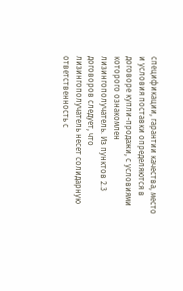спецификации, гарантии качества, место и условия поставки определяются в договоре купли-продажи, с условиями которого ознакомлен лизингополучатель. Из пунктов 2.3 договоров следует, что лизингополучатель несет солидарную ответственность с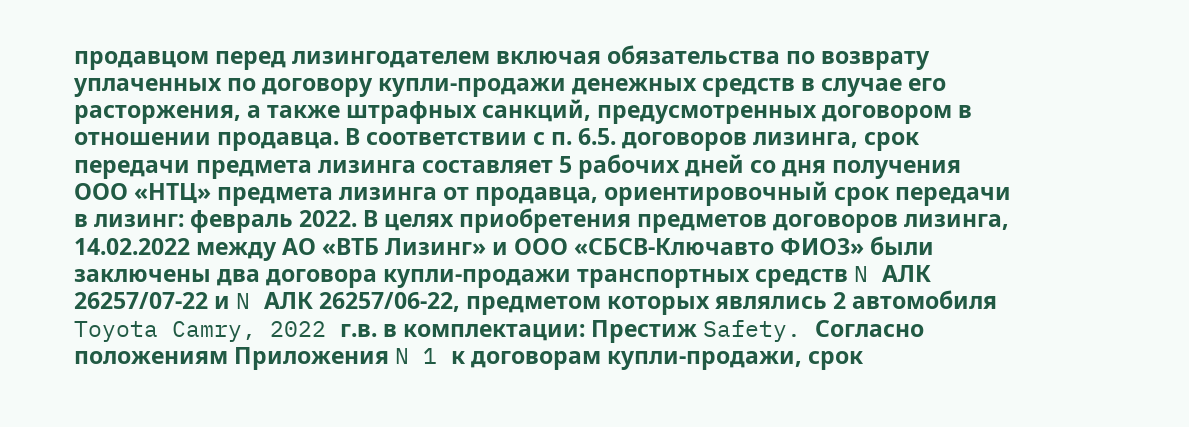продавцом перед лизингодателем включая обязательства по возврату уплаченных по договору купли-продажи денежных средств в случае его расторжения, а также штрафных санкций, предусмотренных договором в отношении продавца. В соответствии с п. 6.5. договоров лизинга, срок передачи предмета лизинга составляет 5 рабочих дней со дня получения ООО «НТЦ» предмета лизинга от продавца, ориентировочный срок передачи в лизинг: февраль 2022. В целях приобретения предметов договоров лизинга, 14.02.2022 между АО «ВТБ Лизинг» и ООО «СБСВ-Ключавто ФИО3» были заключены два договора купли-продажи транспортных средств N АЛК 26257/07-22 и N АЛК 26257/06-22, предметом которых являлись 2 автомобиля Toyota Camry, 2022 г.в. в комплектации: Престиж Safety. Согласно положениям Приложения N 1 к договорам купли-продажи, срок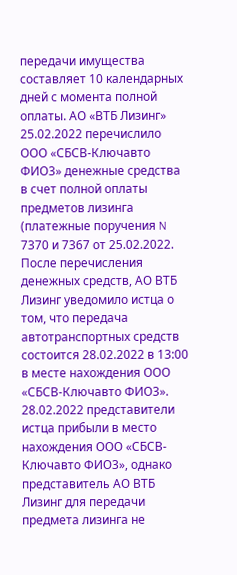передачи имущества составляет 10 календарных дней с момента полной оплаты. АО «ВТБ Лизинг» 25.02.2022 перечислило ООО «СБСВ-Ключавто ФИО3» денежные средства в счет полной оплаты предметов лизинга (платежные поручения N 7370 и 7367 от 25.02.2022. После перечисления денежных средств, АО ВТБ Лизинг уведомило истца о том, что передача автотранспортных средств состоится 28.02.2022 в 13:00 в месте нахождения ООО «СБСВ-Ключавто ФИО3». 28.02.2022 представители истца прибыли в место нахождения ООО «СБСВ-Ключавто ФИО3», однако представитель АО ВТБ Лизинг для передачи предмета лизинга не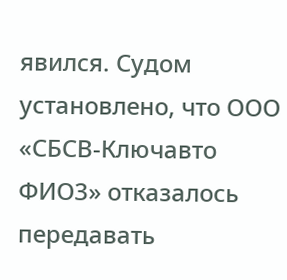явился. Судом установлено, что ООО «СБСВ-Ключавто ФИО3» отказалось передавать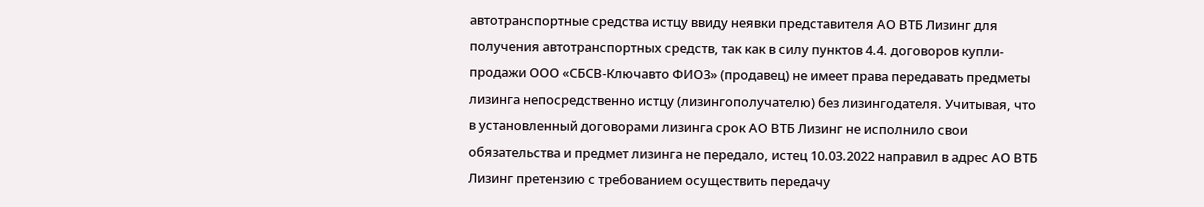автотранспортные средства истцу ввиду неявки представителя АО ВТБ Лизинг для получения автотранспортных средств, так как в силу пунктов 4.4. договоров купли-продажи ООО «СБСВ-Ключавто ФИО3» (продавец) не имеет права передавать предметы лизинга непосредственно истцу (лизингополучателю) без лизингодателя. Учитывая, что в установленный договорами лизинга срок АО ВТБ Лизинг не исполнило свои обязательства и предмет лизинга не передало, истец 10.03.2022 направил в адрес АО ВТБ Лизинг претензию с требованием осуществить передачу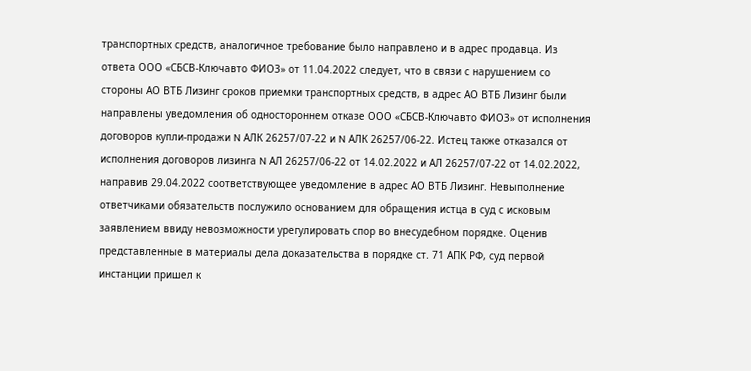транспортных средств, аналогичное требование было направлено и в адрес продавца. Из ответа ООО «СБСВ-Ключавто ФИО3» от 11.04.2022 следует, что в связи с нарушением со стороны АО ВТБ Лизинг сроков приемки транспортных средств, в адрес АО ВТБ Лизинг были направлены уведомления об одностороннем отказе ООО «СБСВ-Ключавто ФИО3» от исполнения договоров купли-продажи N АЛК 26257/07-22 и N АЛК 26257/06-22. Истец также отказался от исполнения договоров лизинга N АЛ 26257/06-22 от 14.02.2022 и АЛ 26257/07-22 от 14.02.2022, направив 29.04.2022 соответствующее уведомление в адрес АО ВТБ Лизинг. Невыполнение ответчиками обязательств послужило основанием для обращения истца в суд с исковым заявлением ввиду невозможности урегулировать спор во внесудебном порядке. Оценив представленные в материалы дела доказательства в порядке ст. 71 АПК РФ, суд первой инстанции пришел к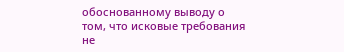обоснованному выводу о том, что исковые требования не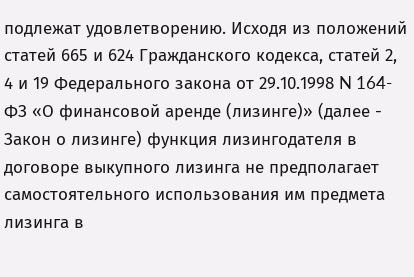подлежат удовлетворению. Исходя из положений статей 665 и 624 Гражданского кодекса, статей 2, 4 и 19 Федерального закона от 29.10.1998 N 164-ФЗ «О финансовой аренде (лизинге)» (далее - Закон о лизинге) функция лизингодателя в договоре выкупного лизинга не предполагает самостоятельного использования им предмета лизинга в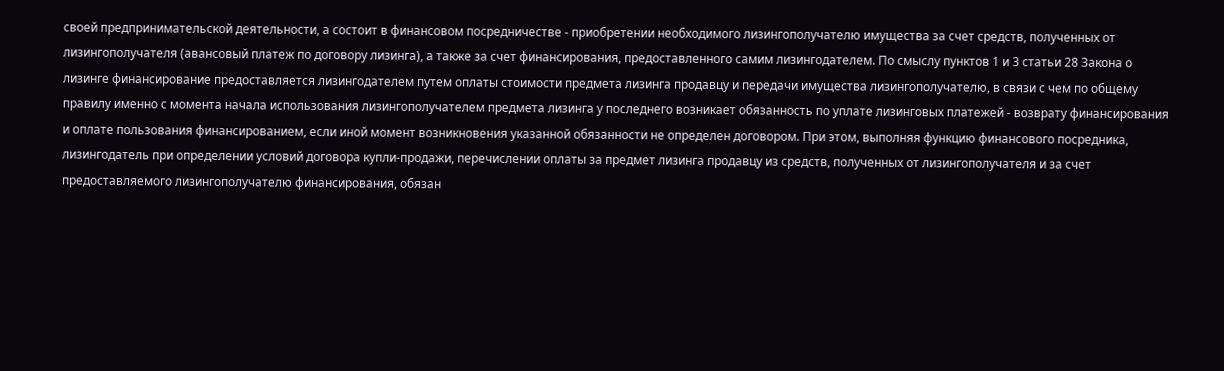своей предпринимательской деятельности, а состоит в финансовом посредничестве - приобретении необходимого лизингополучателю имущества за счет средств, полученных от лизингополучателя (авансовый платеж по договору лизинга), а также за счет финансирования, предоставленного самим лизингодателем. По смыслу пунктов 1 и 3 статьи 28 Закона о лизинге финансирование предоставляется лизингодателем путем оплаты стоимости предмета лизинга продавцу и передачи имущества лизингополучателю, в связи с чем по общему правилу именно с момента начала использования лизингополучателем предмета лизинга у последнего возникает обязанность по уплате лизинговых платежей - возврату финансирования и оплате пользования финансированием, если иной момент возникновения указанной обязанности не определен договором. При этом, выполняя функцию финансового посредника, лизингодатель при определении условий договора купли-продажи, перечислении оплаты за предмет лизинга продавцу из средств, полученных от лизингополучателя и за счет предоставляемого лизингополучателю финансирования, обязан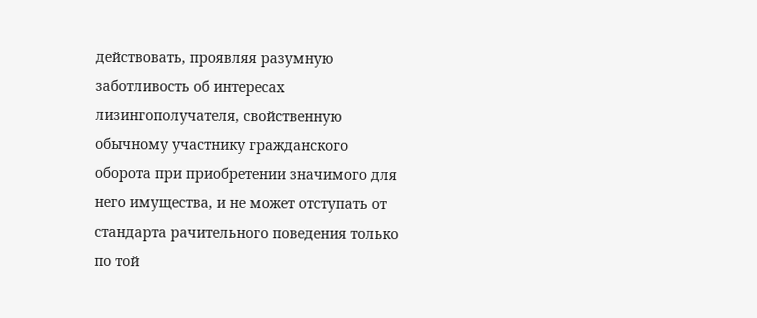действовать, проявляя разумную заботливость об интересах лизингополучателя, свойственную обычному участнику гражданского оборота при приобретении значимого для него имущества, и не может отступать от стандарта рачительного поведения только по той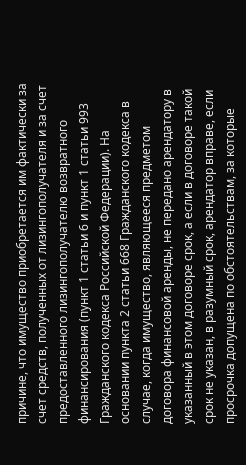причине, что имущество приобретается им фактически за счет средств, полученных от лизингополучателя и за счет предоставленного лизингополучателю возвратного финансирования (пункт 1 статьи 6 и пункт 1 статьи 993 Гражданского кодекса Российской Федерации). На основании пункта 2 статьи 668 Гражданского кодекса в случае, когда имущество, являющееся предметом договора финансовой аренды, не передано арендатору в указанный в этом договоре срок, а если в договоре такой срок не указан, в разумный срок, арендатор вправе, если просрочка допущена по обстоятельствам, за которые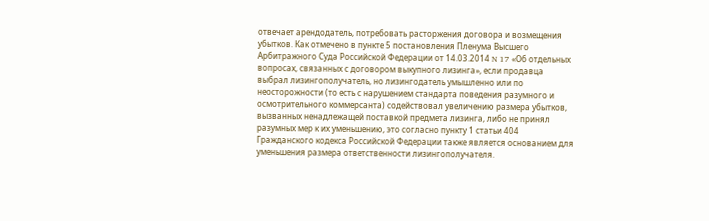отвечает арендодатель, потребовать расторжения договора и возмещения убытков. Как отмечено в пункте 5 постановления Пленума Высшего Арбитражного Суда Российской Федерации от 14.03.2014 N 17 «Об отдельных вопросах, связанных с договором выкупного лизинга», если продавца выбрал лизингополучатель, но лизингодатель умышленно или по неосторожности (то есть с нарушением стандарта поведения разумного и осмотрительного коммерсанта) содействовал увеличению размера убытков, вызванных ненадлежащей поставкой предмета лизинга, либо не принял разумных мер к их уменьшению, это согласно пункту 1 статьи 404 Гражданского кодекса Российской Федерации также является основанием для уменьшения размера ответственности лизингополучателя.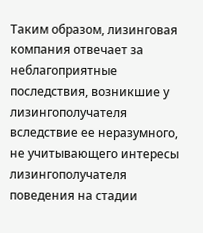Таким образом, лизинговая компания отвечает за неблагоприятные последствия, возникшие у лизингополучателя вследствие ее неразумного, не учитывающего интересы лизингополучателя поведения на стадии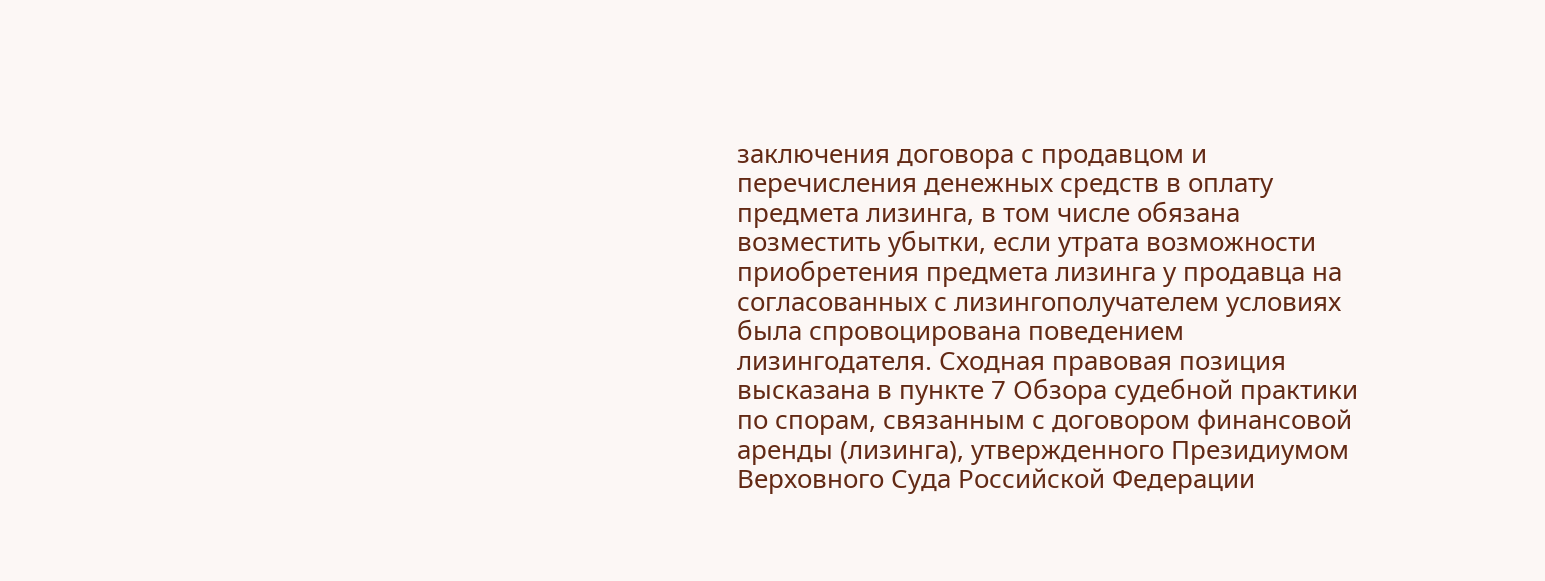заключения договора с продавцом и перечисления денежных средств в оплату предмета лизинга, в том числе обязана возместить убытки, если утрата возможности приобретения предмета лизинга у продавца на согласованных с лизингополучателем условиях была спровоцирована поведением лизингодателя. Сходная правовая позиция высказана в пункте 7 Обзора судебной практики по спорам, связанным с договором финансовой аренды (лизинга), утвержденного Президиумом Верховного Суда Российской Федерации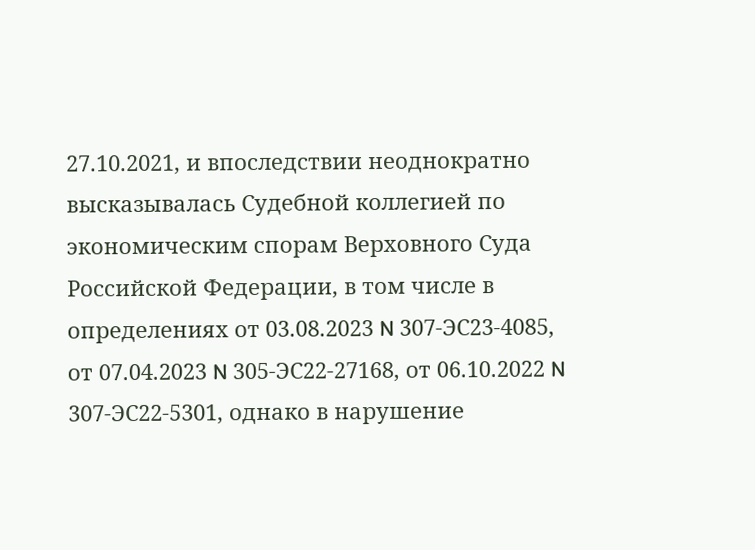27.10.2021, и впоследствии неоднократно высказывалась Судебной коллегией по экономическим спорам Верховного Суда Российской Федерации, в том числе в определениях от 03.08.2023 N 307-ЭС23-4085, от 07.04.2023 N 305-ЭС22-27168, от 06.10.2022 N 307-ЭС22-5301, однако в нарушение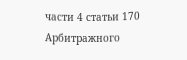части 4 статьи 170 Арбитражного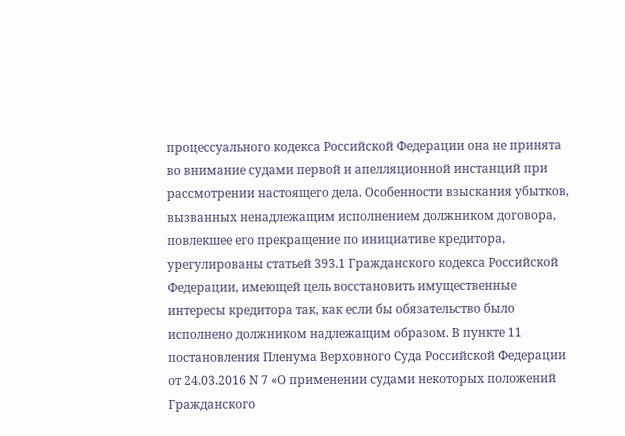процессуального кодекса Российской Федерации она не принята во внимание судами первой и апелляционной инстанций при рассмотрении настоящего дела. Особенности взыскания убытков, вызванных ненадлежащим исполнением должником договора, повлекшее его прекращение по инициативе кредитора, урегулированы статьей 393.1 Гражданского кодекса Российской Федерации, имеющей цель восстановить имущественные интересы кредитора так, как если бы обязательство было исполнено должником надлежащим образом. В пункте 11 постановления Пленума Верховного Суда Российской Федерации от 24.03.2016 N 7 «О применении судами некоторых положений Гражданского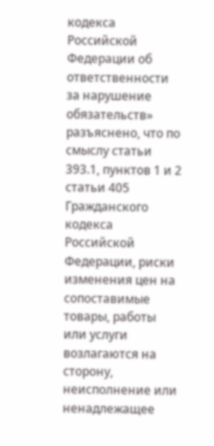кодекса Российской Федерации об ответственности за нарушение обязательств» разъяснено, что по смыслу статьи 393.1, пунктов 1 и 2 статьи 405 Гражданского кодекса Российской Федерации, риски изменения цен на сопоставимые товары, работы или услуги возлагаются на сторону, неисполнение или ненадлежащее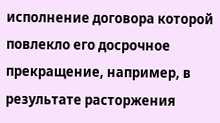исполнение договора которой повлекло его досрочное прекращение, например, в результате расторжения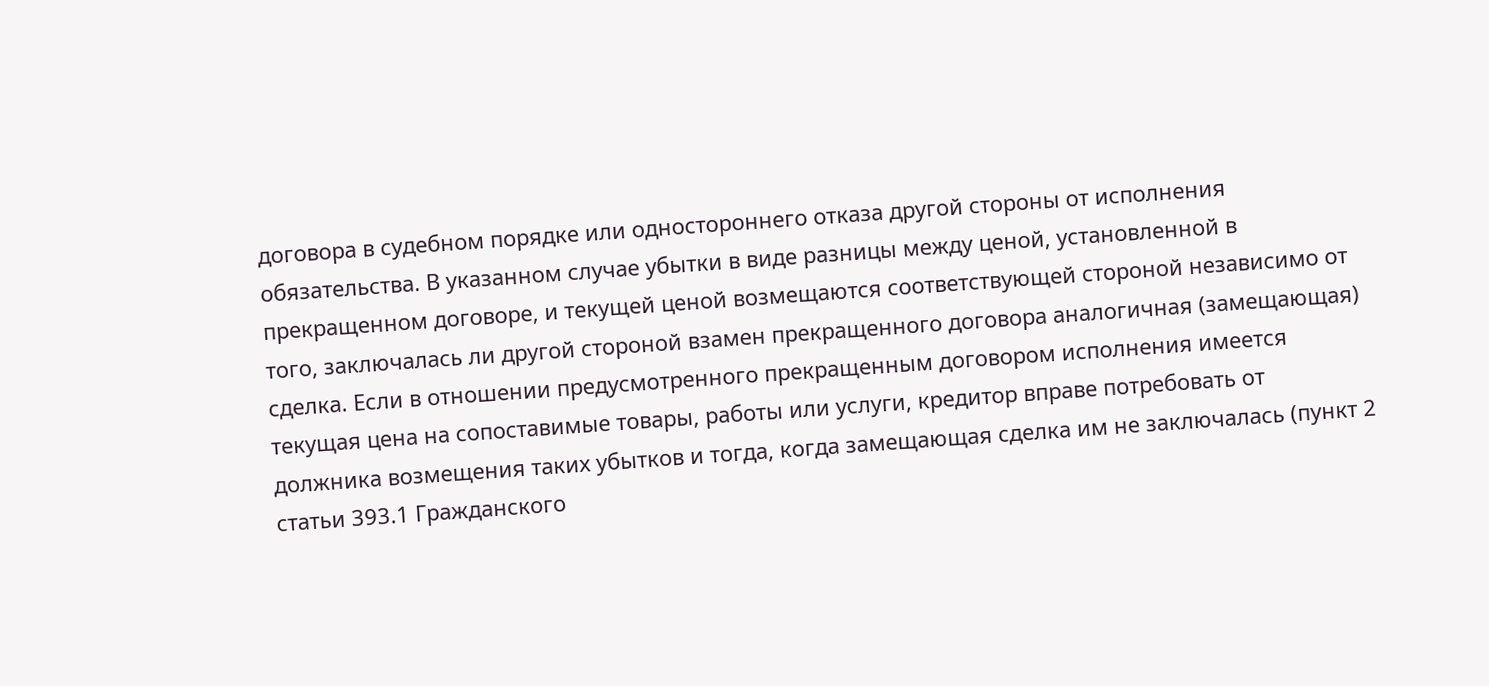договора в судебном порядке или одностороннего отказа другой стороны от исполнения обязательства. В указанном случае убытки в виде разницы между ценой, установленной в прекращенном договоре, и текущей ценой возмещаются соответствующей стороной независимо от того, заключалась ли другой стороной взамен прекращенного договора аналогичная (замещающая) сделка. Если в отношении предусмотренного прекращенным договором исполнения имеется текущая цена на сопоставимые товары, работы или услуги, кредитор вправе потребовать от должника возмещения таких убытков и тогда, когда замещающая сделка им не заключалась (пункт 2 статьи 393.1 Гражданского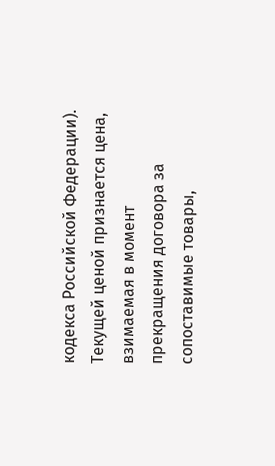кодекса Российской Федерации). Текущей ценой признается цена, взимаемая в момент прекращения договора за сопоставимые товары,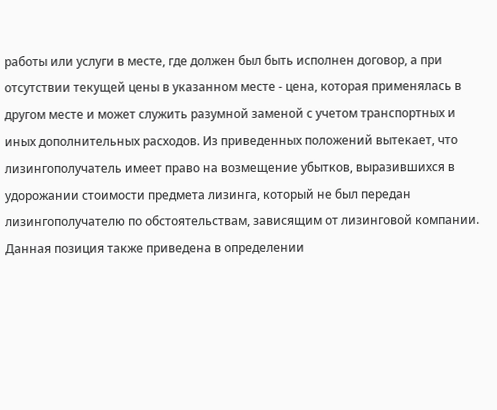работы или услуги в месте, где должен был быть исполнен договор, а при отсутствии текущей цены в указанном месте - цена, которая применялась в другом месте и может служить разумной заменой с учетом транспортных и иных дополнительных расходов. Из приведенных положений вытекает, что лизингополучатель имеет право на возмещение убытков, выразившихся в удорожании стоимости предмета лизинга, который не был передан лизингополучателю по обстоятельствам, зависящим от лизинговой компании. Данная позиция также приведена в определении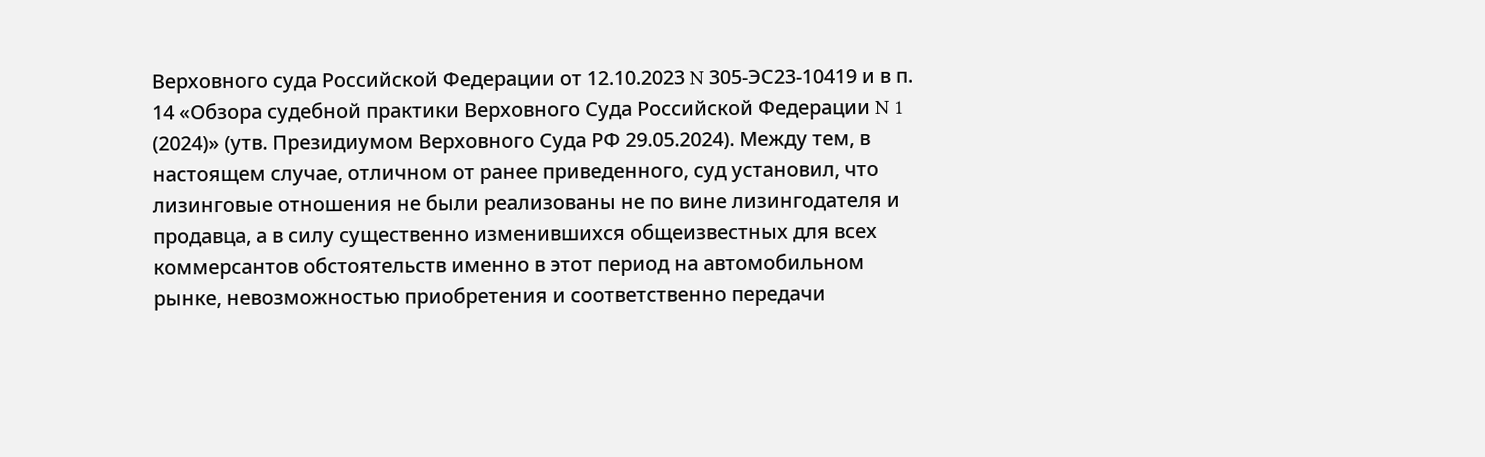Верховного суда Российской Федерации от 12.10.2023 N 305-ЭС23-10419 и в п. 14 «Обзора судебной практики Верховного Суда Российской Федерации N 1 (2024)» (утв. Президиумом Верховного Суда РФ 29.05.2024). Между тем, в настоящем случае, отличном от ранее приведенного, суд установил, что лизинговые отношения не были реализованы не по вине лизингодателя и продавца, а в силу существенно изменившихся общеизвестных для всех коммерсантов обстоятельств именно в этот период на автомобильном рынке, невозможностью приобретения и соответственно передачи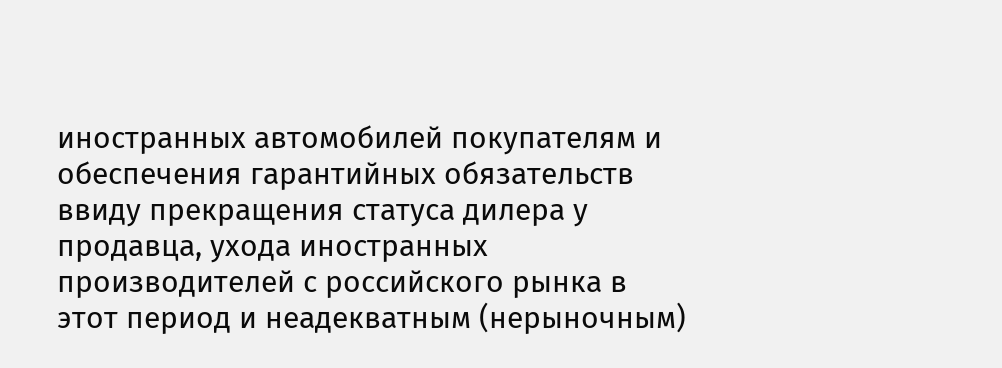иностранных автомобилей покупателям и обеспечения гарантийных обязательств ввиду прекращения статуса дилера у продавца, ухода иностранных производителей с российского рынка в этот период и неадекватным (нерыночным)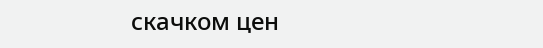скачком цен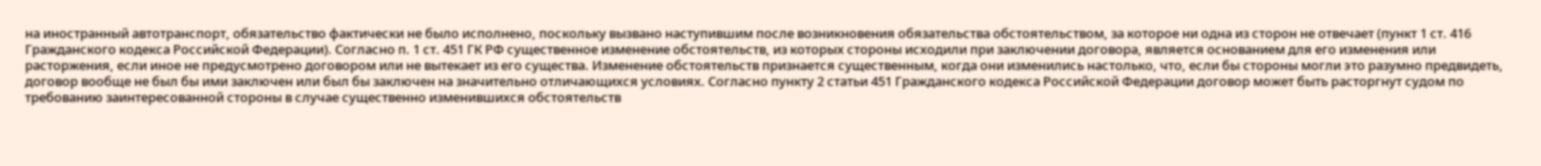на иностранный автотранспорт, обязательство фактически не было исполнено, поскольку вызвано наступившим после возникновения обязательства обстоятельством, за которое ни одна из сторон не отвечает (пункт 1 ст. 416 Гражданского кодекса Российской Федерации). Согласно п. 1 ст. 451 ГК РФ существенное изменение обстоятельств, из которых стороны исходили при заключении договора, является основанием для его изменения или расторжения, если иное не предусмотрено договором или не вытекает из его существа. Изменение обстоятельств признается существенным, когда они изменились настолько, что, если бы стороны могли это разумно предвидеть, договор вообще не был бы ими заключен или был бы заключен на значительно отличающихся условиях. Согласно пункту 2 статьи 451 Гражданского кодекса Российской Федерации договор может быть расторгнут судом по требованию заинтересованной стороны в случае существенно изменившихся обстоятельств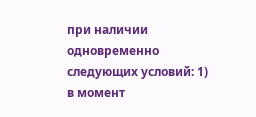при наличии одновременно следующих условий: 1) в момент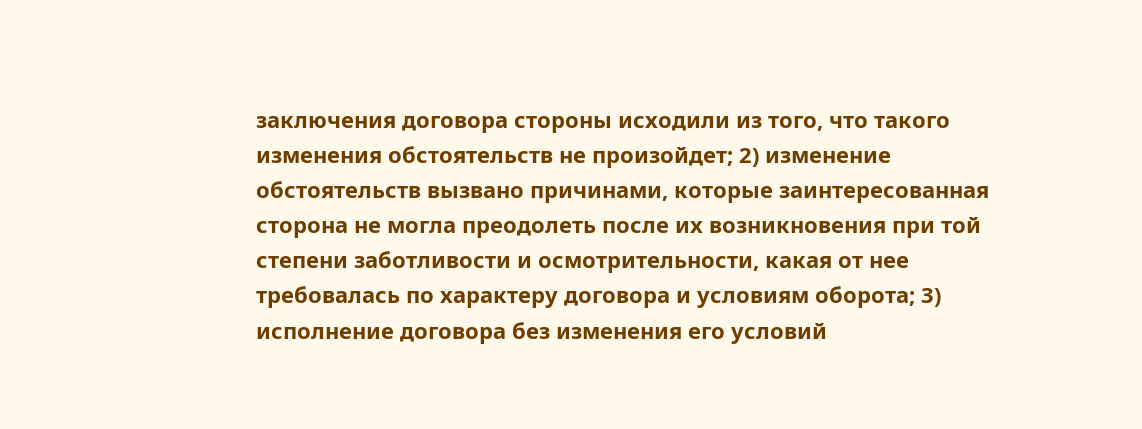заключения договора стороны исходили из того, что такого изменения обстоятельств не произойдет; 2) изменение обстоятельств вызвано причинами, которые заинтересованная сторона не могла преодолеть после их возникновения при той степени заботливости и осмотрительности, какая от нее требовалась по характеру договора и условиям оборота; 3) исполнение договора без изменения его условий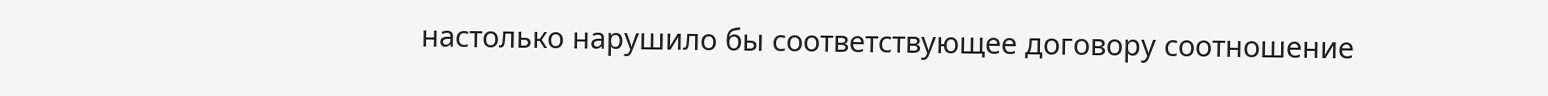настолько нарушило бы соответствующее договору соотношение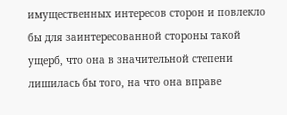имущественных интересов сторон и повлекло бы для заинтересованной стороны такой ущерб, что она в значительной степени лишилась бы того, на что она вправе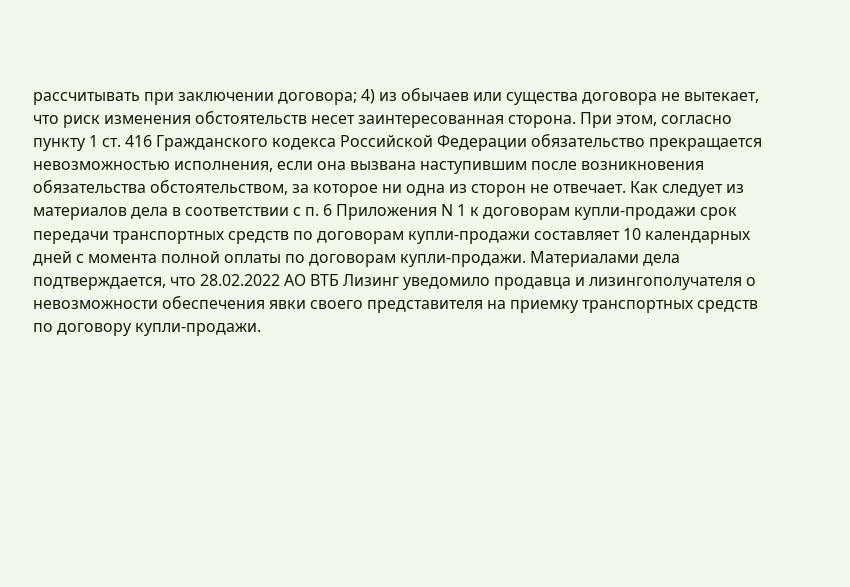рассчитывать при заключении договора; 4) из обычаев или существа договора не вытекает, что риск изменения обстоятельств несет заинтересованная сторона. При этом, согласно пункту 1 ст. 416 Гражданского кодекса Российской Федерации обязательство прекращается невозможностью исполнения, если она вызвана наступившим после возникновения обязательства обстоятельством, за которое ни одна из сторон не отвечает. Как следует из материалов дела в соответствии с п. 6 Приложения N 1 к договорам купли-продажи срок передачи транспортных средств по договорам купли-продажи составляет 10 календарных дней с момента полной оплаты по договорам купли-продажи. Материалами дела подтверждается, что 28.02.2022 АО ВТБ Лизинг уведомило продавца и лизингополучателя о невозможности обеспечения явки своего представителя на приемку транспортных средств по договору купли-продажи.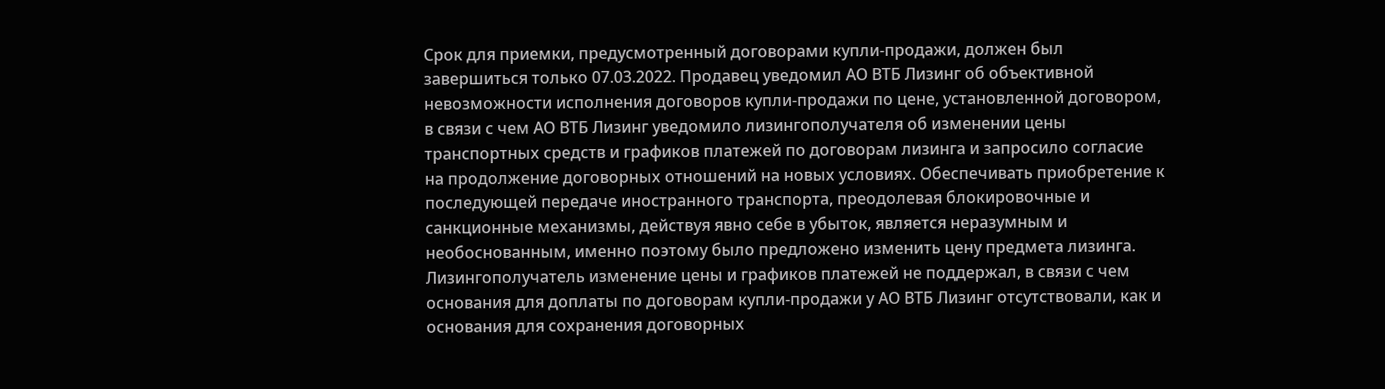Срок для приемки, предусмотренный договорами купли-продажи, должен был завершиться только 07.03.2022. Продавец уведомил АО ВТБ Лизинг об объективной невозможности исполнения договоров купли-продажи по цене, установленной договором, в связи с чем АО ВТБ Лизинг уведомило лизингополучателя об изменении цены транспортных средств и графиков платежей по договорам лизинга и запросило согласие на продолжение договорных отношений на новых условиях. Обеспечивать приобретение к последующей передаче иностранного транспорта, преодолевая блокировочные и санкционные механизмы, действуя явно себе в убыток, является неразумным и необоснованным, именно поэтому было предложено изменить цену предмета лизинга. Лизингополучатель изменение цены и графиков платежей не поддержал, в связи с чем основания для доплаты по договорам купли-продажи у АО ВТБ Лизинг отсутствовали, как и основания для сохранения договорных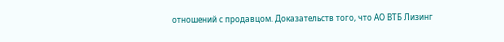отношений с продавцом. Доказательств того, что АО ВТБ Лизинг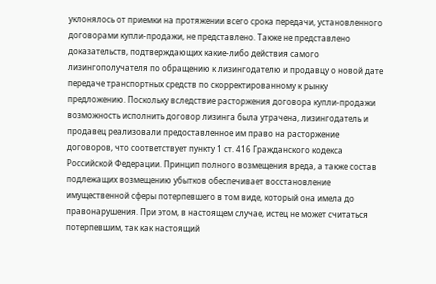уклонялось от приемки на протяжении всего срока передачи, установленного договорами купли-продажи, не представлено. Также не представлено доказательств, подтверждающих какие-либо действия самого лизингополучателя по обращению к лизингодателю и продавцу о новой дате передаче транспортных средств по скорректированному к рынку предложению. Поскольку вследствие расторжения договора купли-продажи возможность исполнить договор лизинга была утрачена, лизингодатель и продавец реализовали предоставленное им право на расторжение договоров, что соответствует пункту 1 ст. 416 Гражданского кодекса Российской Федерации. Принцип полного возмещения вреда, а также состав подлежащих возмещению убытков обеспечивает восстановление имущественной сферы потерпевшего в том виде, который она имела до правонарушения. При этом, в настоящем случае, истец не может считаться потерпевшим, так как настоящий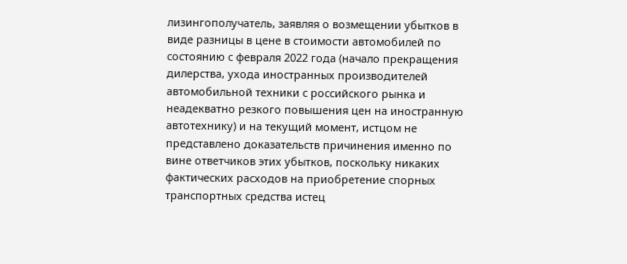лизингополучатель, заявляя о возмещении убытков в виде разницы в цене в стоимости автомобилей по состоянию с февраля 2022 года (начало прекращения дилерства, ухода иностранных производителей автомобильной техники с российского рынка и неадекватно резкого повышения цен на иностранную автотехнику) и на текущий момент, истцом не представлено доказательств причинения именно по вине ответчиков этих убытков, поскольку никаких фактических расходов на приобретение спорных транспортных средства истец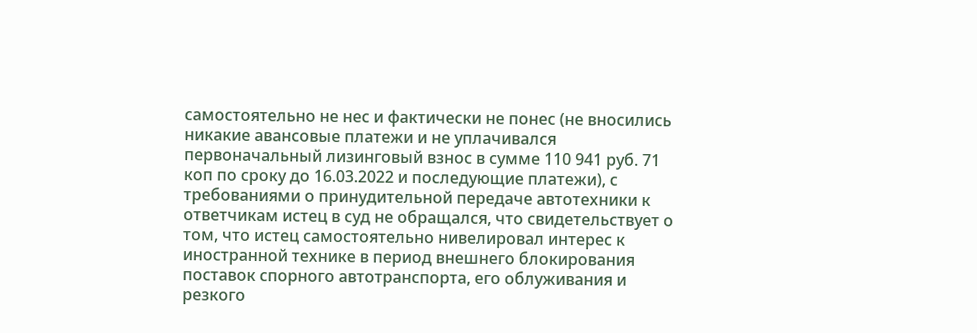самостоятельно не нес и фактически не понес (не вносились никакие авансовые платежи и не уплачивался первоначальный лизинговый взнос в сумме 110 941 руб. 71 коп по сроку до 16.03.2022 и последующие платежи), с требованиями о принудительной передаче автотехники к ответчикам истец в суд не обращался, что свидетельствует о том, что истец самостоятельно нивелировал интерес к иностранной технике в период внешнего блокирования поставок спорного автотранспорта, его облуживания и резкого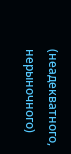(неадекватного, нерыночного)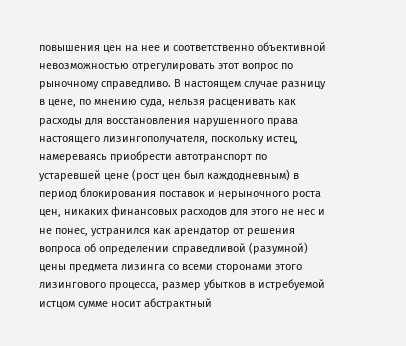повышения цен на нее и соответственно объективной невозможностью отрегулировать этот вопрос по рыночному справедливо. В настоящем случае разницу в цене, по мнению суда, нельзя расценивать как расходы для восстановления нарушенного права настоящего лизингополучателя, поскольку истец, намереваясь приобрести автотранспорт по устаревшей цене (рост цен был каждодневным) в период блокирования поставок и нерыночного роста цен, никаких финансовых расходов для этого не нес и не понес, устранился как арендатор от решения вопроса об определении справедливой (разумной) цены предмета лизинга со всеми сторонами этого лизингового процесса, размер убытков в истребуемой истцом сумме носит абстрактный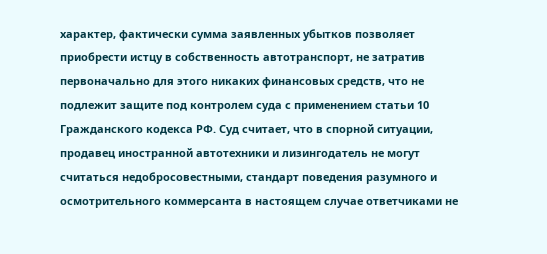характер, фактически сумма заявленных убытков позволяет приобрести истцу в собственность автотранспорт, не затратив первоначально для этого никаких финансовых средств, что не подлежит защите под контролем суда с применением статьи 10 Гражданского кодекса РФ. Суд считает, что в спорной ситуации, продавец иностранной автотехники и лизингодатель не могут считаться недобросовестными, стандарт поведения разумного и осмотрительного коммерсанта в настоящем случае ответчиками не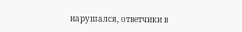нарушался, ответчики в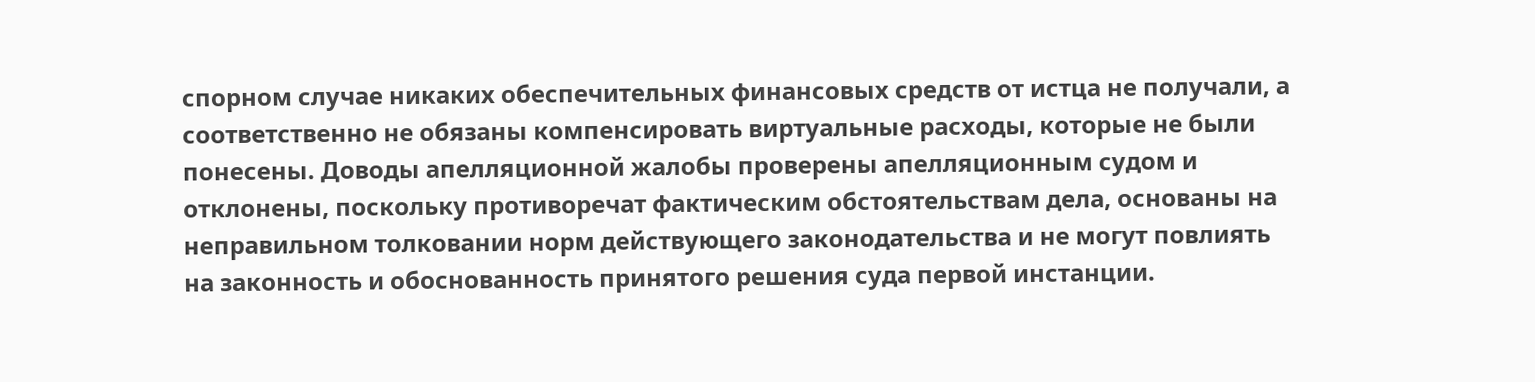спорном случае никаких обеспечительных финансовых средств от истца не получали, а соответственно не обязаны компенсировать виртуальные расходы, которые не были понесены. Доводы апелляционной жалобы проверены апелляционным судом и отклонены, поскольку противоречат фактическим обстоятельствам дела, основаны на неправильном толковании норм действующего законодательства и не могут повлиять на законность и обоснованность принятого решения суда первой инстанции.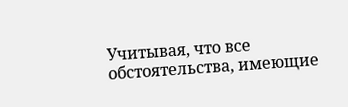Учитывая, что все обстоятельства, имеющие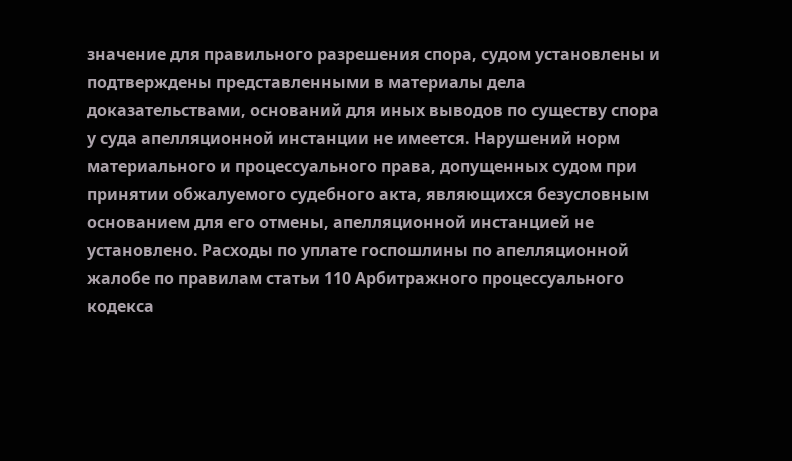значение для правильного разрешения спора, судом установлены и подтверждены представленными в материалы дела доказательствами, оснований для иных выводов по существу спора у суда апелляционной инстанции не имеется. Нарушений норм материального и процессуального права, допущенных судом при принятии обжалуемого судебного акта, являющихся безусловным основанием для его отмены, апелляционной инстанцией не установлено. Расходы по уплате госпошлины по апелляционной жалобе по правилам статьи 110 Арбитражного процессуального кодекса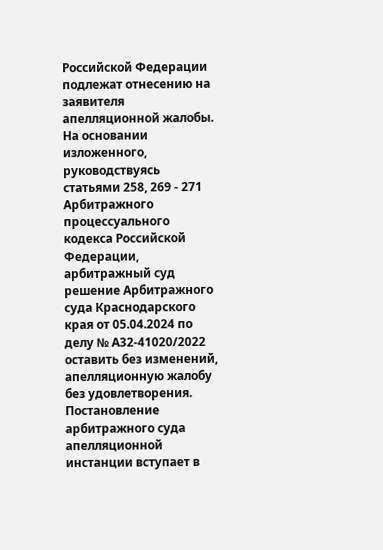Российской Федерации подлежат отнесению на заявителя апелляционной жалобы. На основании изложенного, руководствуясь статьями 258, 269 - 271 Арбитражного процессуального кодекса Российской Федерации, арбитражный суд решение Арбитражного суда Краснодарского края от 05.04.2024 по делу № А32-41020/2022 оставить без изменений, апелляционную жалобу без удовлетворения. Постановление арбитражного суда апелляционной инстанции вступает в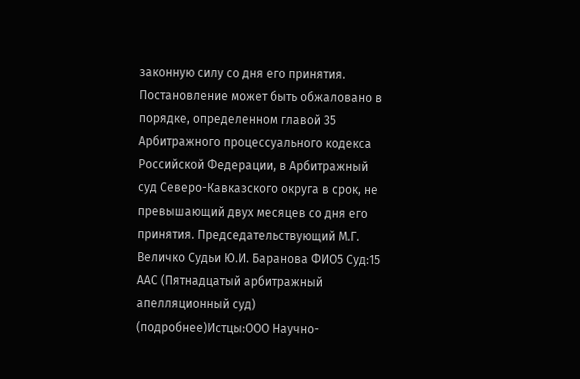законную силу со дня его принятия. Постановление может быть обжаловано в порядке, определенном главой 35 Арбитражного процессуального кодекса Российской Федерации, в Арбитражный суд Северо-Кавказского округа в срок, не превышающий двух месяцев со дня его принятия. Председательствующий М.Г. Величко Судьи Ю.И. Баранова ФИО5 Суд:15 ААС (Пятнадцатый арбитражный апелляционный суд) (подробнее)Истцы:ООО Научно-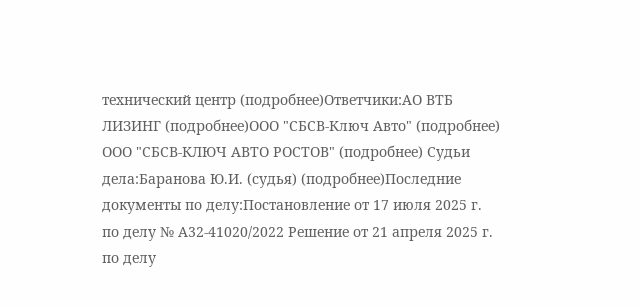технический центр (подробнее)Ответчики:АО ВТБ ЛИЗИНГ (подробнее)ООО "СБСВ-Ключ Авто" (подробнее) ООО "СБСВ-КЛЮЧ АВТО РОСТОВ" (подробнее) Судьи дела:Баранова Ю.И. (судья) (подробнее)Последние документы по делу:Постановление от 17 июля 2025 г. по делу № А32-41020/2022 Решение от 21 апреля 2025 г. по делу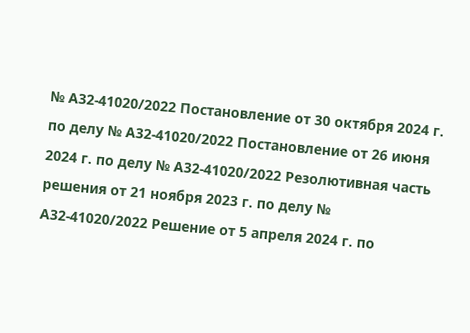№ А32-41020/2022 Постановление от 30 октября 2024 г. по делу № А32-41020/2022 Постановление от 26 июня 2024 г. по делу № А32-41020/2022 Резолютивная часть решения от 21 ноября 2023 г. по делу № А32-41020/2022 Решение от 5 апреля 2024 г. по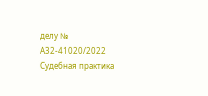делу № А32-41020/2022 Судебная практика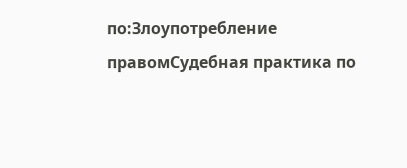по:Злоупотребление правомСудебная практика по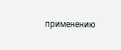применению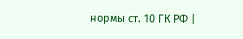нормы ст. 10 ГК РФ |